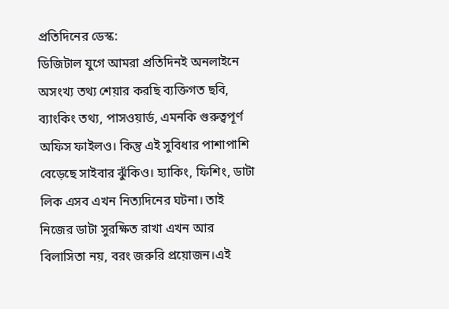প্রতিদিনের ডেস্ক:
ডিজিটাল যুগে আমরা প্রতিদিনই অনলাইনে অসংখ্য তথ্য শেয়ার করছি ব্যক্তিগত ছবি, ব্যাংকিং তথ্য, পাসওয়ার্ড, এমনকি গুরুত্বপূর্ণ অফিস ফাইলও। কিন্তু এই সুবিধার পাশাপাশি বেড়েছে সাইবার ঝুঁকিও। হ্যাকিং, ফিশিং, ডাটা লিক এসব এখন নিত্যদিনের ঘটনা। তাই নিজের ডাটা সুরক্ষিত রাখা এখন আর বিলাসিতা নয়, বরং জরুরি প্রয়োজন।এই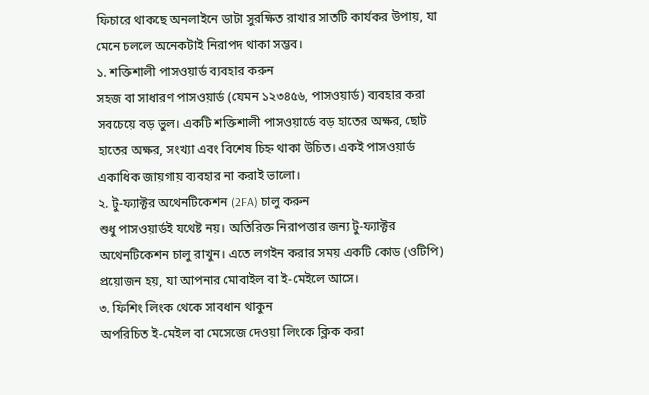ফিচারে থাকছে অনলাইনে ডাটা সুরক্ষিত রাখার সাতটি কার্যকর উপায়, যা মেনে চললে অনেকটাই নিরাপদ থাকা সম্ভব।
১. শক্তিশালী পাসওয়ার্ড ব্যবহার করুন
সহজ বা সাধারণ পাসওয়ার্ড (যেমন ১২৩৪৫৬, পাসওয়ার্ড) ব্যবহার করা সবচেয়ে বড় ভুল। একটি শক্তিশালী পাসওয়ার্ডে বড় হাতের অক্ষর, ছোট হাতের অক্ষর, সংখ্যা এবং বিশেষ চিহ্ন থাকা উচিত। একই পাসওয়ার্ড একাধিক জায়গায় ব্যবহার না করাই ভালো।
২. টু-ফ্যাক্টর অথেনটিকেশন (2FA) চালু করুন
শুধু পাসওয়ার্ডই যথেষ্ট নয়। অতিরিক্ত নিরাপত্তার জন্য টু-ফ্যাক্টর অথেনটিকেশন চালু রাখুন। এতে লগইন করার সময় একটি কোড (ওটিপি) প্রয়োজন হয়, যা আপনার মোবাইল বা ই-মেইলে আসে।
৩. ফিশিং লিংক থেকে সাবধান থাকুন
অপরিচিত ই-মেইল বা মেসেজে দেওয়া লিংকে ক্লিক করা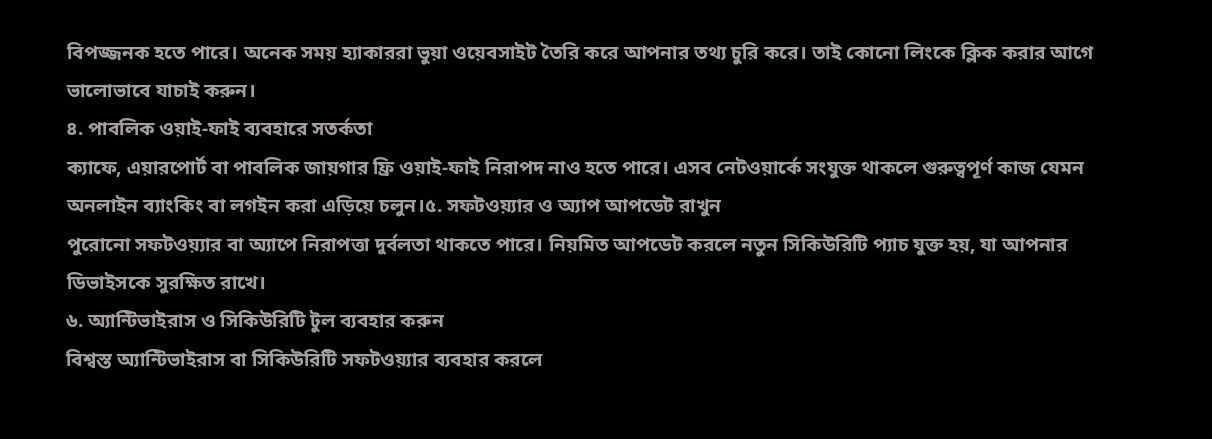বিপজ্জনক হতে পারে। অনেক সময় হ্যাকাররা ভুয়া ওয়েবসাইট তৈরি করে আপনার তথ্য চুরি করে। তাই কোনো লিংকে ক্লিক করার আগে ভালোভাবে যাচাই করুন।
৪. পাবলিক ওয়াই-ফাই ব্যবহারে সতর্কতা
ক্যাফে, এয়ারপোর্ট বা পাবলিক জায়গার ফ্রি ওয়াই-ফাই নিরাপদ নাও হতে পারে। এসব নেটওয়ার্কে সংযুক্ত থাকলে গুরুত্বপূর্ণ কাজ যেমন অনলাইন ব্যাংকিং বা লগইন করা এড়িয়ে চলুন।৫. সফটওয়্যার ও অ্যাপ আপডেট রাখুন
পুরোনো সফটওয়্যার বা অ্যাপে নিরাপত্তা দুর্বলতা থাকতে পারে। নিয়মিত আপডেট করলে নতুন সিকিউরিটি প্যাচ যুক্ত হয়, যা আপনার ডিভাইসকে সুরক্ষিত রাখে।
৬. অ্যান্টিভাইরাস ও সিকিউরিটি টুল ব্যবহার করুন
বিশ্বস্ত অ্যান্টিভাইরাস বা সিকিউরিটি সফটওয়্যার ব্যবহার করলে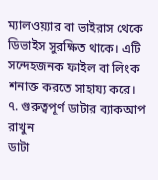ম্যালওয়্যার বা ভাইরাস থেকে ডিভাইস সুরক্ষিত থাকে। এটি সন্দেহজনক ফাইল বা লিংক শনাক্ত করতে সাহায্য করে।
৭. গুরুত্বপূর্ণ ডাটার ব্যাকআপ রাখুন
ডাটা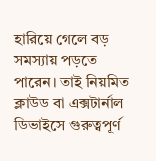হারিয়ে গেলে বড় সমস্যায় পড়তে পারেন। তাই নিয়মিত ক্লাউড বা এক্সটার্নাল ডিভাইসে গুরুত্বপূর্ণ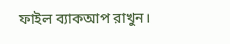ফাইল ব্যাকআপ রাখুন।